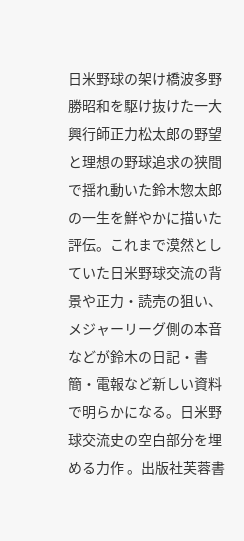日米野球の架け橋波多野勝昭和を駆け抜けた一大興行師正力松太郎の野望と理想の野球追求の狭間で揺れ動いた鈴木惣太郎の一生を鮮やかに描いた評伝。これまで漠然としていた日米野球交流の背景や正力・読売の狙い、メジャーリーグ側の本音などが鈴木の日記・書簡・電報など新しい資料で明らかになる。日米野球交流史の空白部分を埋める力作 。出版社芙蓉書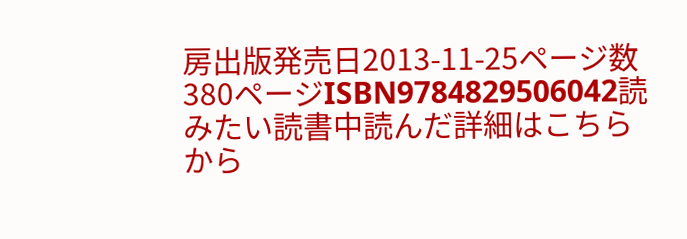房出版発売日2013-11-25ページ数380ページISBN9784829506042読みたい読書中読んだ詳細はこちらから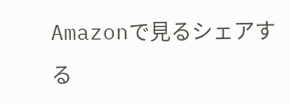Amazonで見るシェアする